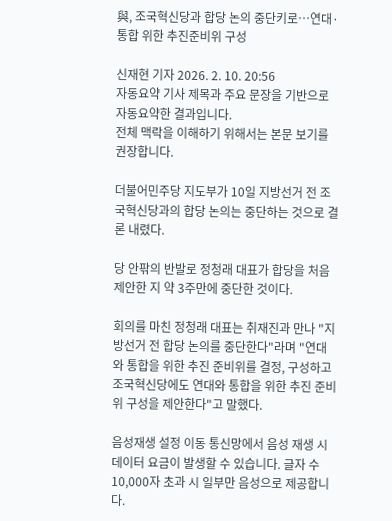與, 조국혁신당과 합당 논의 중단키로…연대·통합 위한 추진준비위 구성

신재현 기자 2026. 2. 10. 20:56
자동요약 기사 제목과 주요 문장을 기반으로 자동요약한 결과입니다.
전체 맥락을 이해하기 위해서는 본문 보기를 권장합니다.

더불어민주당 지도부가 10일 지방선거 전 조국혁신당과의 합당 논의는 중단하는 것으로 결론 내렸다.

당 안팎의 반발로 정청래 대표가 합당을 처음 제안한 지 약 3주만에 중단한 것이다.

회의를 마친 정청래 대표는 취재진과 만나 "지방선거 전 합당 논의를 중단한다"라며 "연대와 통합을 위한 추진 준비위를 결정, 구성하고 조국혁신당에도 연대와 통합을 위한 추진 준비위 구성을 제안한다"고 말했다.

음성재생 설정 이동 통신망에서 음성 재생 시 데이터 요금이 발생할 수 있습니다. 글자 수 10,000자 초과 시 일부만 음성으로 제공합니다.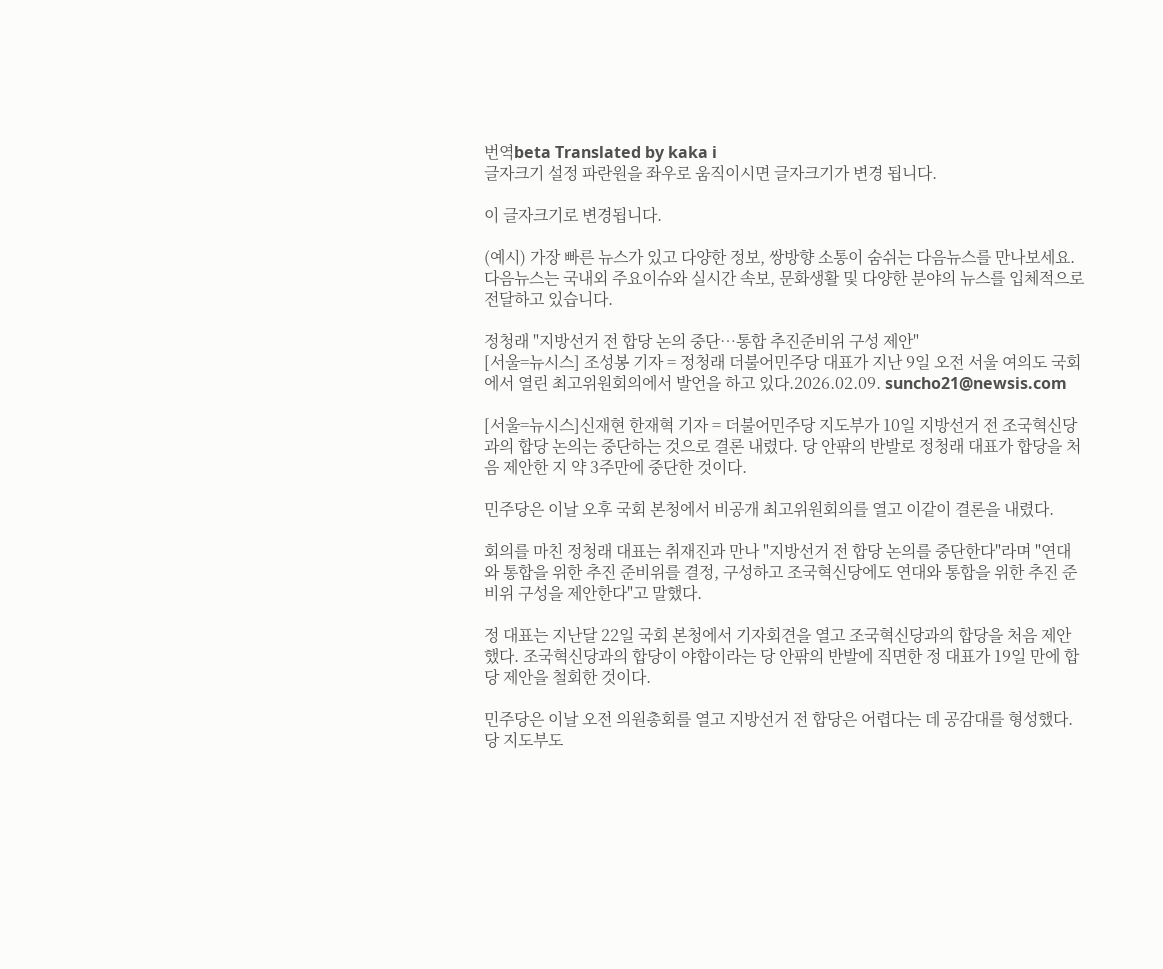번역beta Translated by kaka i
글자크기 설정 파란원을 좌우로 움직이시면 글자크기가 변경 됩니다.

이 글자크기로 변경됩니다.

(예시) 가장 빠른 뉴스가 있고 다양한 정보, 쌍방향 소통이 숨쉬는 다음뉴스를 만나보세요. 다음뉴스는 국내외 주요이슈와 실시간 속보, 문화생활 및 다양한 분야의 뉴스를 입체적으로 전달하고 있습니다.

정청래 "지방선거 전 합당 논의 중단…통합 추진준비위 구성 제안"
[서울=뉴시스] 조성봉 기자 = 정청래 더불어민주당 대표가 지난 9일 오전 서울 여의도 국회에서 열린 최고위원회의에서 발언을 하고 있다.2026.02.09. suncho21@newsis.com

[서울=뉴시스]신재현 한재혁 기자 = 더불어민주당 지도부가 10일 지방선거 전 조국혁신당과의 합당 논의는 중단하는 것으로 결론 내렸다. 당 안팎의 반발로 정청래 대표가 합당을 처음 제안한 지 약 3주만에 중단한 것이다.

민주당은 이날 오후 국회 본청에서 비공개 최고위원회의를 열고 이같이 결론을 내렸다.

회의를 마친 정청래 대표는 취재진과 만나 "지방선거 전 합당 논의를 중단한다"라며 "연대와 통합을 위한 추진 준비위를 결정, 구성하고 조국혁신당에도 연대와 통합을 위한 추진 준비위 구성을 제안한다"고 말했다.

정 대표는 지난달 22일 국회 본청에서 기자회견을 열고 조국혁신당과의 합당을 처음 제안했다. 조국혁신당과의 합당이 야합이라는 당 안팎의 반발에 직면한 정 대표가 19일 만에 합당 제안을 철회한 것이다.

민주당은 이날 오전 의원총회를 열고 지방선거 전 합당은 어렵다는 데 공감대를 형성했다. 당 지도부도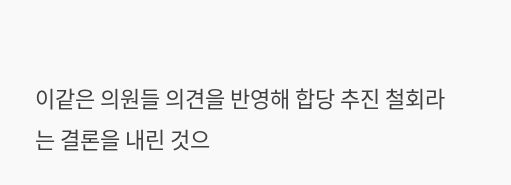이같은 의원들 의견을 반영해 합당 추진 철회라는 결론을 내린 것으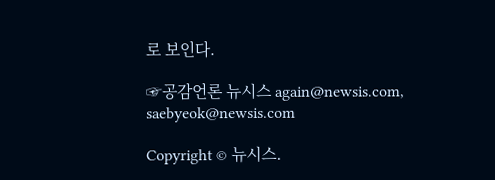로 보인다.

☞공감언론 뉴시스 again@newsis.com, saebyeok@newsis.com

Copyright © 뉴시스.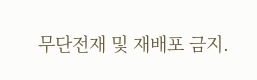무단전재 및 재배포 금지.